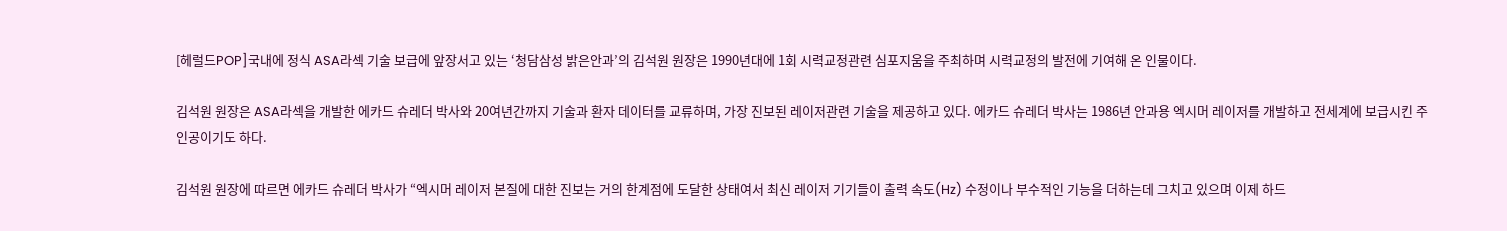[헤럴드POP]국내에 정식 ASA라섹 기술 보급에 앞장서고 있는 ‘청담삼성 밝은안과’의 김석원 원장은 1990년대에 1회 시력교정관련 심포지움을 주최하며 시력교정의 발전에 기여해 온 인물이다.

김석원 원장은 ASA라섹을 개발한 에카드 슈레더 박사와 20여년간까지 기술과 환자 데이터를 교류하며, 가장 진보된 레이저관련 기술을 제공하고 있다. 에카드 슈레더 박사는 1986년 안과용 엑시머 레이저를 개발하고 전세계에 보급시킨 주인공이기도 하다.

김석원 원장에 따르면 에카드 슈레더 박사가 “엑시머 레이저 본질에 대한 진보는 거의 한계점에 도달한 상태여서 최신 레이저 기기들이 출력 속도(Hz) 수정이나 부수적인 기능을 더하는데 그치고 있으며 이제 하드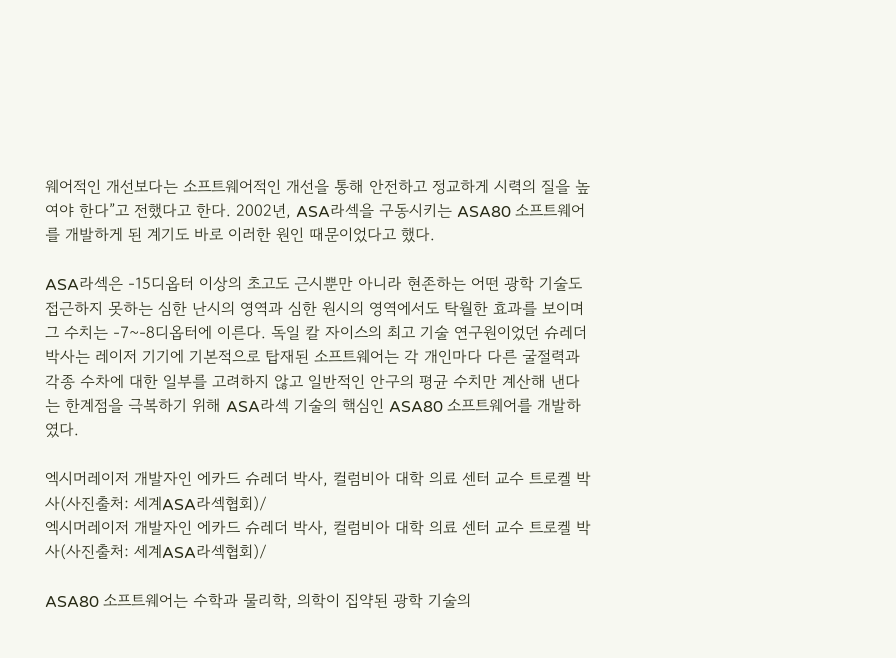웨어적인 개선보다는 소프트웨어적인 개선을 통해 안전하고 정교하게 시력의 질을 높여야 한다”고 전했다고 한다. 2002년, ASA라섹을 구동시키는 ASA80 소프트웨어를 개발하게 된 계기도 바로 이러한 원인 때문이었다고 했다.

ASA라섹은 -15디옵터 이상의 초고도 근시뿐만 아니라 현존하는 어떤 광학 기술도 접근하지 못하는 심한 난시의 영역과 심한 원시의 영역에서도 탁월한 효과를 보이며 그 수치는 -7~-8디옵터에 이른다. 독일 칼 자이스의 최고 기술 연구원이었던 슈레더 박사는 레이저 기기에 기본적으로 탑재된 소프트웨어는 각 개인마다 다른 굴절력과 각종 수차에 대한 일부를 고려하지 않고 일반적인 안구의 평균 수치만 계산해 낸다는 한계점을 극복하기 위해 ASA라섹 기술의 핵심인 ASA80 소프트웨어를 개발하였다.

엑시머레이저 개발자인 에카드 슈레더 박사, 컬럼비아 대학 의료 센터 교수 트로켈 박사(사진출처: 세계ASA라섹협회)/
엑시머레이저 개발자인 에카드 슈레더 박사, 컬럼비아 대학 의료 센터 교수 트로켈 박사(사진출처: 세계ASA라섹협회)/

ASA80 소프트웨어는 수학과 물리학, 의학이 집약된 광학 기술의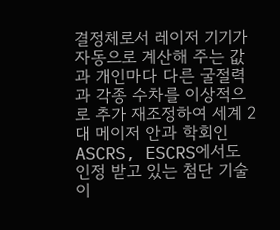결정체로서 레이저 기기가 자동으로 계산해 주는 값과 개인마다 다른 굴절력과 각종 수차를 이상적으로 추가 재조정하여 세계 2대 메이저 안과 학회인 ASCRS, ESCRS에서도 인정 받고 있는 첨단 기술이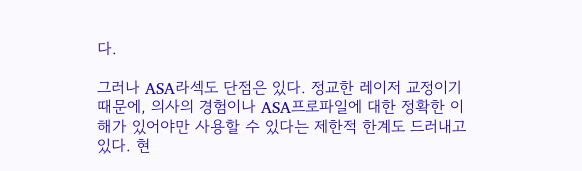다.

그러나 ASA라섹도 단점은 있다. 정교한 레이저 교정이기 때문에, 의사의 경험이나 ASA프로파일에 대한 정확한 이해가 있어야만 사용할 수 있다는 제한적 한계도 드러내고 있다. 현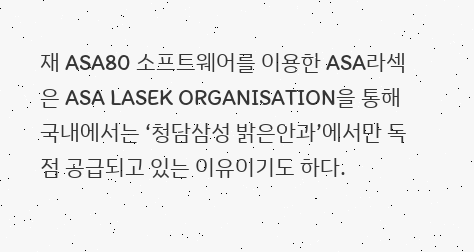재 ASA80 소프트웨어를 이용한 ASA라섹은 ASA LASEK ORGANISATION을 통해 국내에서는 ‘청담삼성 밝은안과’에서만 독점 공급되고 있는 이유이기도 하다.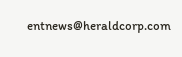entnews@heraldcorp.com